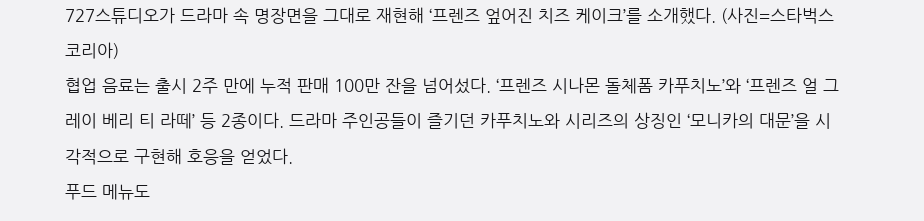727스튜디오가 드라마 속 명장면을 그대로 재현해 ‘프렌즈 엎어진 치즈 케이크’를 소개했다. (사진=스타벅스코리아)
협업 음료는 출시 2주 만에 누적 판매 100만 잔을 넘어섰다. ‘프렌즈 시나몬 돌체폼 카푸치노’와 ‘프렌즈 얼 그레이 베리 티 라떼’ 등 2종이다. 드라마 주인공들이 즐기던 카푸치노와 시리즈의 상징인 ‘모니카의 대문’을 시각적으로 구현해 호응을 얻었다.
푸드 메뉴도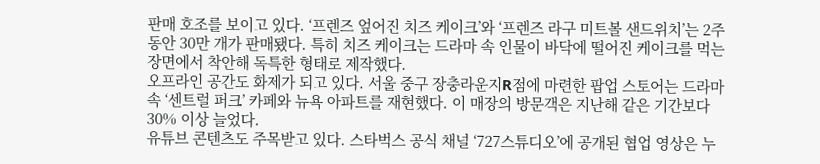판매 호조를 보이고 있다. ‘프렌즈 엎어진 치즈 케이크’와 ‘프렌즈 라구 미트볼 샌드위치’는 2주 동안 30만 개가 판매됐다. 특히 치즈 케이크는 드라마 속 인물이 바닥에 떨어진 케이크를 먹는 장면에서 착안해 독특한 형태로 제작했다.
오프라인 공간도 화제가 되고 있다. 서울 중구 장충라운지R점에 마련한 팝업 스토어는 드라마 속 ‘센트럴 퍼크’ 카페와 뉴욕 아파트를 재현했다. 이 매장의 방문객은 지난해 같은 기간보다 30% 이상 늘었다.
유튜브 콘텐츠도 주목받고 있다. 스타벅스 공식 채널 ‘727스튜디오’에 공개된 협업 영상은 누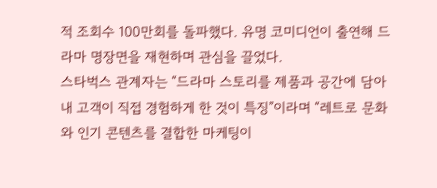적 조회수 100만회를 돌파했다. 유명 코미디언이 출연해 드라마 명장면을 재현하며 관심을 끌었다.
스타벅스 관계자는 “드라마 스토리를 제품과 공간에 담아내 고객이 직접 경험하게 한 것이 특징”이라며 “레트로 문화와 인기 콘텐츠를 결합한 마케팅이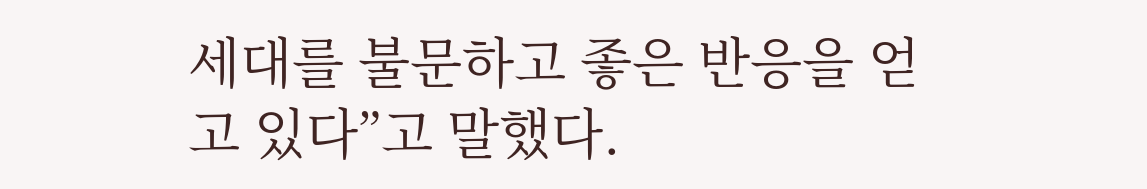세대를 불문하고 좋은 반응을 얻고 있다”고 말했다.